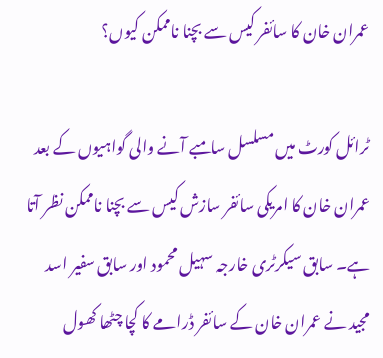عمران خان کا سائفر کیس سے بچنا ناممکن کیوں؟

ٹرائل کورٹ میں مسلسل سامبے آنے والی گواہیوں کے بعد عمران خان کا امریکی سائفر سازش کیس سے بچنا ناممکن نظر آتا ہے۔ سابق سیکرٹری خارجہ سہیل محمود اور سابق سفیر اسد مجید نے عمران خان کے سائفر ڈرامے کا کچا چٹھا کھول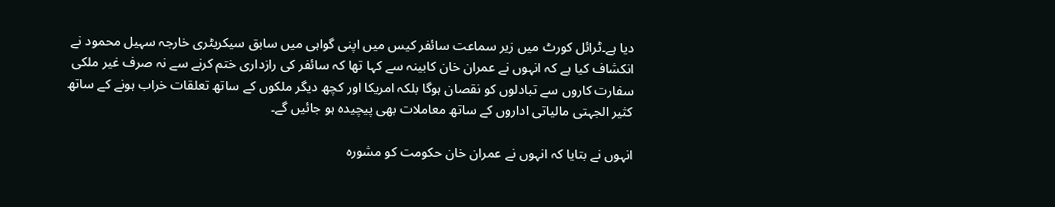دیا ہے۔ٹرائل کورٹ میں زیر سماعت سائفر کیس میں اپنی گواہی میں سابق سیکریٹری خارجہ سہیل محمود نے انکشاف کیا ہے کہ انہوں نے عمران خان کابینہ سے کہا تھا کہ سائفر کی رازداری ختم کرنے سے نہ صرف غیر ملکی سفارت کاروں سے تبادلوں کو نقصان ہوگا بلکہ امریکا اور کچھ دیگر ملکوں کے ساتھ تعلقات خراب ہونے کے ساتھ کثیر الجہتی مالیاتی اداروں کے ساتھ معاملات بھی پیچیدہ ہو جائیں گے۔

انہوں نے بتایا کہ انہوں نے عمران خان حکومت کو مشورہ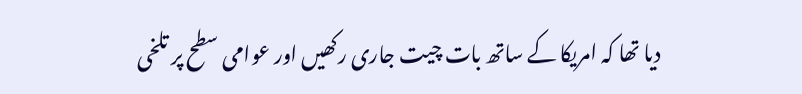دیا تھا کہ امریکا کے ساتھ بات چیت جاری رکھیں اور عوامی سطح پر تلخی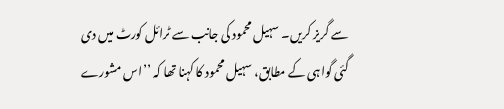سے گریز کریں۔ سہیل محمود کی جانب سے ٹرائل کورٹ میں دی گئی گواہی کے مطابق، سہیل محمود کا کہنا تھا کہ ’’اس مشورے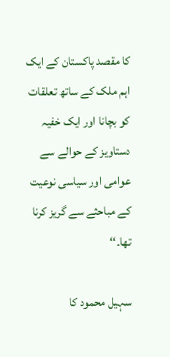کا مقصد پاکستان کے ایک اہم ملک کے ساتھ تعلقات کو بچانا اور ایک خفیہ دستاویز کے حوالے سے عوامی اور سیاسی نوعیت کے مباحثے سے گریز کرنا تھا۔‘‘

سہیل محمود کا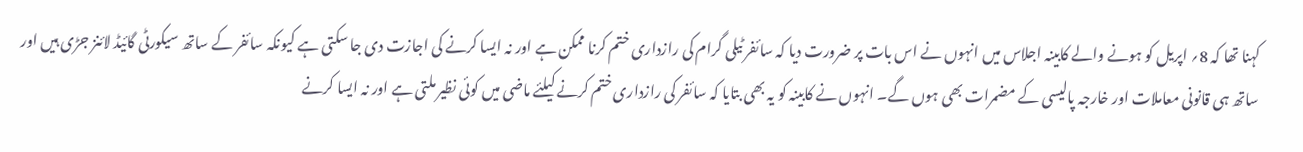کہنا تھا کہ 8؍ اپریل کو ہونے والے کابینہ اجلاس میں انہوں نے اس بات پر ضرورت دیا کہ سائفر ٹیلی گرام کی رازداری ختم کرنا ممکن ہے اور نہ ایسا کرنے کی اجازت دی جا سکتی ہے کیونکہ سائفر کے ساتھ سیکورٹی گائیڈ لائنز جڑی ہیں اور ساتھ ہی قانونی معاملات اور خارجہ پالیسی کے مضمرات بھی ہوں گے۔ انہوں نے کابینہ کو یہ بھی بتایا کہ سائفر کی رازداری ختم کرنے کیلئے ماضی میں کوئی نظیر ملتی ہے اور نہ ایسا کرنے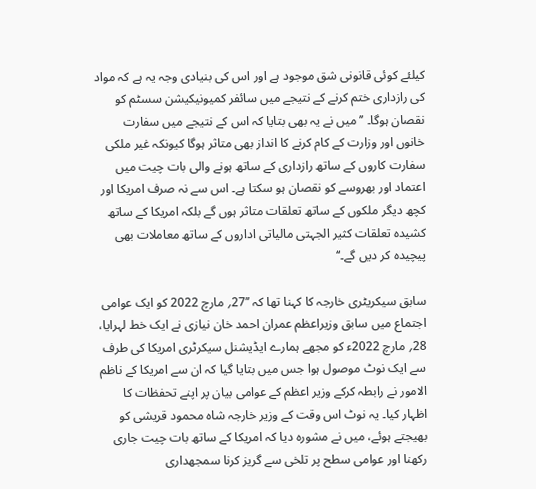کیلئے کوئی قانونی شق موجود ہے اور اس کی بنیادی وجہ یہ ہے کہ مواد کی رازداری ختم کرنے کے نتیجے میں سائفر کمیونیکیشن سسٹم کو نقصان ہوگا۔ ’’میں نے یہ بھی بتایا کہ اس کے نتیجے میں سفارت خانوں اور وزارت کے کام کرنے کا انداز بھی متاثر ہوگا کیونکہ غیر ملکی سفارت کاروں کے ساتھ رازداری کے ساتھ ہونے والی بات چیت میں اعتماد اور بھروسے کو نقصان ہو سکتا ہے۔ اس سے نہ صرف امریکا اور کچھ دیگر ملکوں کے ساتھ تعلقات متاثر ہوں گے بلکہ امریکا کے ساتھ کشیدہ تعلقات کثیر الجہتی مالیاتی اداروں کے ساتھ معاملات بھی پیچیدہ کر دیں گے۔‘‘

سابق سیکریٹری خارجہ کا کہنا تھا کہ ’’27؍ مارچ 2022 کو ایک عوامی اجتماع میں سابق وزیراعظم عمران احمد خان نیازی نے ایک خط لہرایا، 28؍ مارچ 2022ء کو مجھے ہمارے ایڈیشنل سیکرٹری امریکا کی طرف سے ایک نوٹ موصول ہوا جس میں بتایا گیا کہ ان سے امریکا کے ناظم الامور نے رابطہ کرکے وزیر اعظم کے عوامی بیان پر اپنے تحفظات کا اظہار کیا۔ یہ نوٹ اس وقت کے وزیر خارجہ شاہ محمود قریشی کو بھیجتے ہوئے، میں نے مشورہ دیا کہ امریکا کے ساتھ بات چیت جاری رکھنا اور عوامی سطح پر تلخی سے گریز کرنا سمجھداری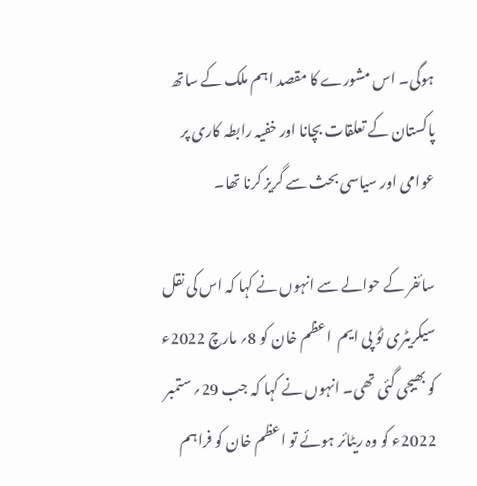ہوگی۔ اس مشورے کا مقصد اہم ملک کے ساتھ پاکستان کے تعلقات بچانا اور خفیہ رابطہ کاری پر عوامی اور سیاسی بحث سے گریز کرنا تھا۔

سائفر کے حوالے سے انہوں نے کہا کہ اس کی نقل سیکریٹری ٹوُ پی ایم  اعظم خان کو 8؍ مارچ 2022ء کو بھیجی گئی تھی۔ انہوں نے کہا کہ جب 29؍ ستمبر 2022ء کو وہ ریٹائر ہوئے تو اعظم خان کو فراہم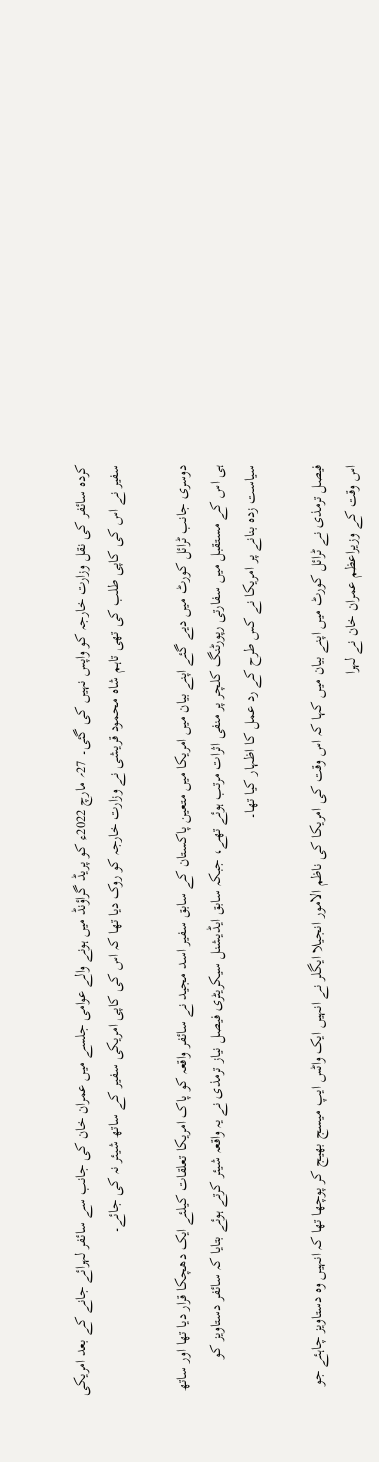کردہ سائفر کی نقل وزارت خارجہ کو واپس نہیں کی گئی۔ 27؍ مارچ 2022ء کو پریڈ گراؤنڈ میں ہونے والے عوامی جلسے میں عمران خان کی جانب سے سائفر لہرائے جانے کے بعد امریکی سفیر نے اس کی کاپی طلب کی تھی تاہم شاہ محمود قریشی نے وزارت خارجہ کو روک دیا تھا کہ اس کی کاپی امریکی سفیر کے ساتھ شیئر نہ کی جائے۔

دوسری جانب ٹرائل کورٹ میں دیے گئے اپنے بیان میں امریکا میں متعین پاکستان کے سابق سفیر اسد مجید نے سائفر واقعہ کو پاک امریکا تعلقات کیلئے ایک دھچکا قرار دیا تھا اور ساتھ ہی اس کے مستقبل میں سفارتی رپورٹنگ کلچر پر منفی اثرات مرتب ہوئے تھے، جبکہ سابق ایڈیشنل سیکریٹری فیصل نیاز ترمذی نے یہ واقعہ شیئر کرتے ہوئے بتایا کہ سائفر دستاویز کو سیاست زدہ بنانے پر امریکا نے کس طرح کے رد عمل کا اظہار کیا تھا۔

فیصل ترمذی نے ٹرائل کورٹ میں اپنے بیان میں کہا کہ اس وقت کی امریکا کی ناظم الامور انجیلا ایگلر نے انہیں ایک واٹس ایپ میسج بھیج کر پوچھا تھا کہ انہیں وہ دستاویز چاہئے جو اس وقت کے وزیراعظم عمران خان نے لہرا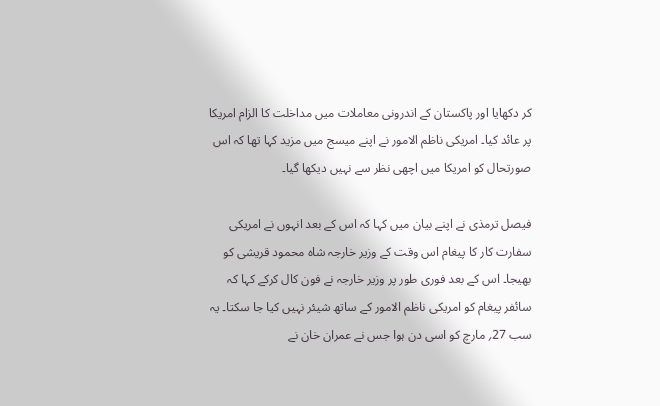کر دکھایا اور پاکستان کے اندرونی معاملات میں مداخلت کا الزام امریکا پر عائد کیا۔ امریکی ناظم الامور نے اپنے میسج میں مزید کہا تھا کہ اس صورتحال کو امریکا میں اچھی نظر سے نہیں دیکھا گیا۔

فیصل ترمذی نے اپنے بیان میں کہا کہ اس کے بعد انہوں نے امریکی سفارت کار کا پیغام اس وقت کے وزیر خارجہ شاہ محمود قریشی کو بھیجا۔ اس کے بعد فوری طور پر وزیر خارجہ نے فون کال کرکے کہا کہ سائفر پیغام کو امریکی ناظم الامور کے ساتھ شیئر نہیں کیا جا سکتا۔ یہ سب 27؍ مارچ کو اسی دن ہوا جس نے عمران خان نے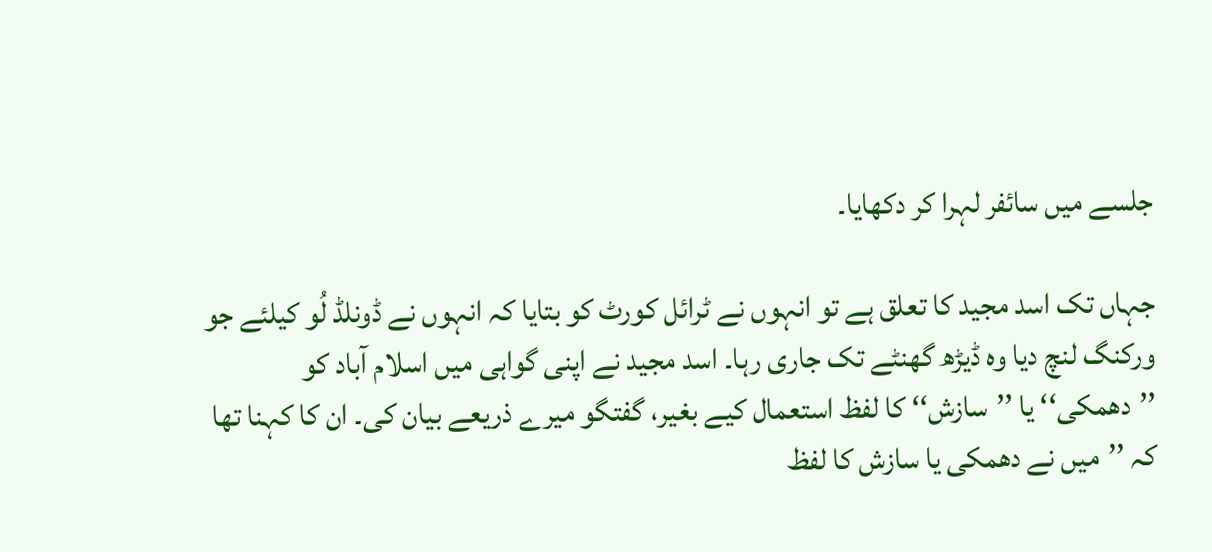جلسے میں سائفر لہرا کر دکھایا۔

جہاں تک اسد مجید کا تعلق ہے تو انہوں نے ٹرائل کورٹ کو بتایا کہ انہوں نے ڈونلڈ لُو کیلئے جو ورکنگ لنچ دیا وہ ڈیڑھ گھنٹے تک جاری رہا۔ اسد مجید نے اپنی گواہی میں اسلام آباد کو ’’دھمکی‘‘ یا ’’سازش‘‘ کا لفظ استعمال کیے بغیر، گفتگو میرے ذریعے بیان کی۔ ان کا کہنا تھا کہ ’’میں نے دھمکی یا سازش کا لفظ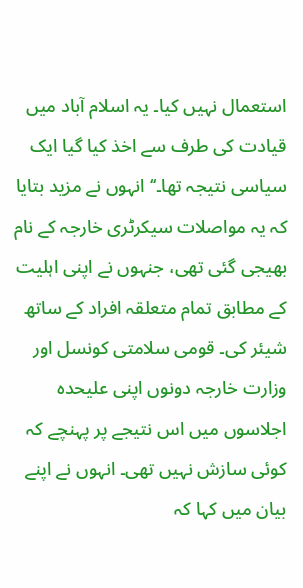استعمال نہیں کیا۔ یہ اسلام آباد میں قیادت کی طرف سے اخذ کیا گیا ایک سیاسی نتیجہ تھا۔‘‘ انہوں نے مزید بتایا کہ یہ مواصلات سیکرٹری خارجہ کے نام بھیجی گئی تھی، جنہوں نے اپنی اہلیت کے مطابق تمام متعلقہ افراد کے ساتھ شیئر کی۔ قومی سلامتی کونسل اور وزارت خارجہ دونوں اپنی علیحدہ اجلاسوں میں اس نتیجے پر پہنچے کہ کوئی سازش نہیں تھی۔ انہوں نے اپنے بیان میں کہا کہ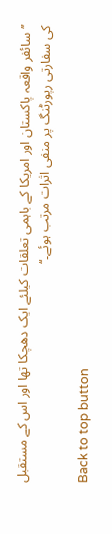’’سائفر واقعہ پاکستان اور امریکا کے باہمی تعلقات کیلئے ایک دھچکا تھا اور اس کے مستقبل کی سفارتی رپورٹنگ پر منفی اثرات مرتب ہوئے۔‘‘

Back to top button